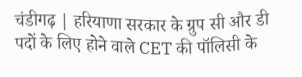चंडीगढ़ | हरियाणा सरकार के ग्रुप सी और डी पदों के लिए होने वाले CET की पॉलिसी के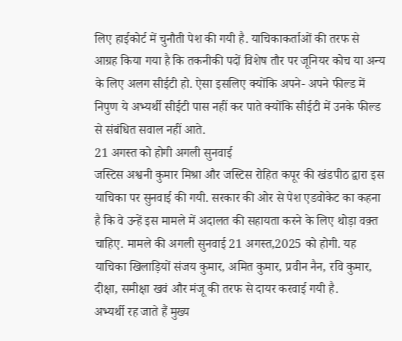लिए हाईकोर्ट में चुनौती पेश की गयी है. याचिकाकर्ताओं की तरफ से आग्रह किया गया है कि तकनीकी पदों विशेष तौर पर जूनियर कोच या अन्य के लिए अलग सीईटी हो. ऐसा इसलिए क्योंकि अपने- अपने फील्ड में निपुण ये अभ्यर्थी सीईटी पास नहीं कर पाते क्योंकि सीईटी में उनके फील्ड से संबंधित सवाल नहीं आते.
21 अगस्त को होगी अगली सुनवाई
जस्टिस अश्वनी कुमार मिश्रा और जस्टिस रोहित कपूर की खंडपीठ द्वारा इस याचिका पर सुनवाई की गयी. सरकार की ओर से पेश एडवोकेट का कहना है कि वे उन्हें इस मामले में अदालत की सहायता करने के लिए थोड़ा वक़्त चाहिए. मामले की अगली सुनवाई 21 अगस्त,2025 को होगी. यह याचिका खिलाड़ियों संजय कुमार, अमित कुमार, प्रवीन नैन, रवि कुमार, दीक्षा, समीक्षा खवं और मंजू की तरफ से दायर करवाई गयी है.
अभ्यर्थी रह जाते हैं मुख्य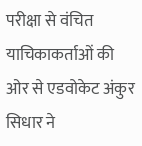परीक्षा से वंचित
याचिकाकर्ताओं की ओर से एडवोकेट अंकुर सिधार ने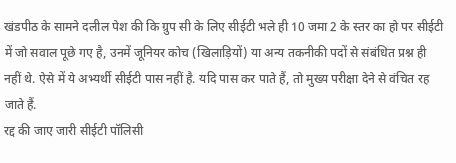खंडपीठ के सामने दलील पेश की कि ग्रुप सी के लिए सीईटी भले ही 10 जमा 2 के स्तर का हो पर सीईटी में जो सवाल पूछे गए है, उनमें जूनियर कोच (खिलाड़ियों) या अन्य तकनीकी पदों से संबंधित प्रश्न ही नहीं थे. ऐसे में ये अभ्यर्थी सीईटी पास नहीं है. यदि पास कर पाते हैं, तो मुख्य परीक्षा देने से वंचित रह जाते हैं.
रद्द की जाए जारी सीईटी पॉलिसी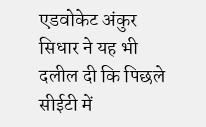एडवोकेट अंकुर सिधार ने यह भी दलील दी कि पिछले सीईटी में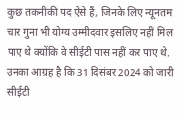कुछ तकनीकी पद ऐसे हैं, जिनके लिए न्यूनतम चार गुना भी योग्य उम्मीदवार इसलिए नहीं मिल पाए थे क्योंकि वे सीईटी पास नहीं कर पाए थे. उनका आग्रह है कि 31 दिसंबर 2024 को जारी सीईटी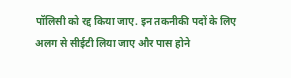पॉलिसी को रद्द किया जाए. इन तकनीकी पदों के लिए अलग से सीईटी लिया जाए और पास होने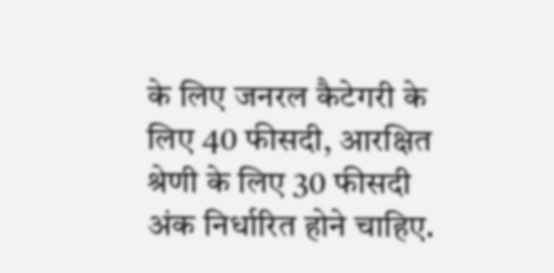के लिए जनरल कैटेगरी के लिए 40 फीसदी, आरक्षित श्रेणी के लिए 30 फीसदी अंक निर्धारित होने चाहिए.